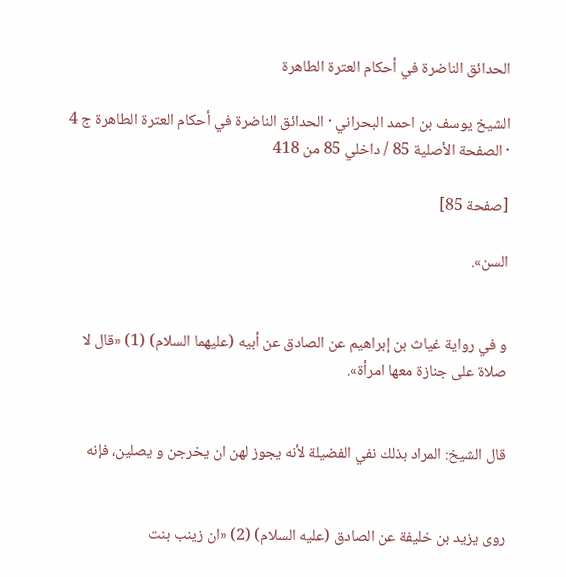الحدائق الناضرة في أحكام العترة الطاهرة

الشيخ يوسف بن احمد البحراني · الحدائق الناضرة في أحكام العترة الطاهرة ج 4 · الصفحة الأصلية 85 / داخلي 85 من 418

[صفحة 85]

السن».


و في رواية غياث بن إبراهيم عن الصادق عن أبيه (عليهما السلام) (1) «قال لا صلاة على جنازة معها امرأة».


قال الشيخ: المراد بذلك نفي الفضيلة لأنه يجوز لهن ان يخرجن و يصلين، فإنه


روى يزيد بن خليفة عن الصادق (عليه السلام) (2) «ان زينب بنت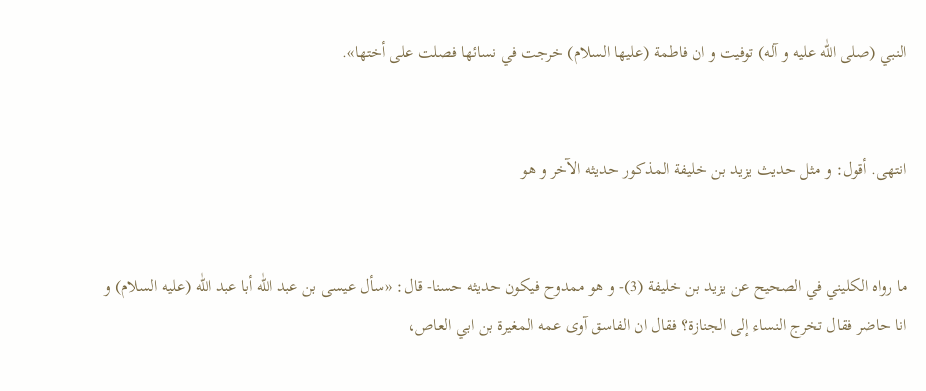النبي (صلى اللّٰه عليه و آله) توفيت و ان فاطمة (عليها السلام) خرجت في نسائها فصلت على أختها».


انتهى. أقول: و مثل حديث يزيد بن خليفة المذكور حديثه الآخر و هو


ما رواه الكليني في الصحيح عن يزيد بن خليفة (3)- و هو ممدوح فيكون حديثه حسنا- قال: «سأل عيسى بن عبد اللّٰه أبا عبد اللّٰه (عليه السلام) و انا حاضر فقال تخرج النساء إلى الجنازة؟ فقال ان الفاسق آوى عمه المغيرة بن ابي العاص،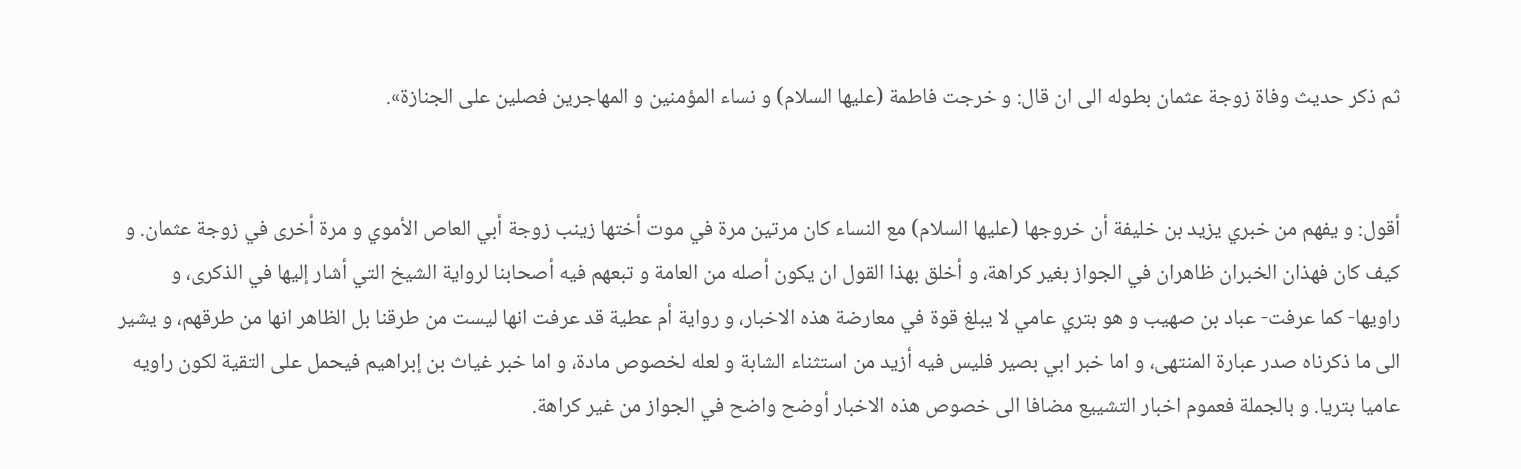ثم ذكر حديث وفاة زوجة عثمان بطوله الى ان قال: و خرجت فاطمة (عليها السلام) و نساء المؤمنين و المهاجرين فصلين على الجنازة».


أقول: و يفهم من خبري يزيد بن خليفة أن خروجها (عليها السلام) مع النساء كان مرتين مرة في موت أختها زينب زوجة أبي العاص الأموي و مرة أخرى في زوجة عثمان. و كيف كان فهذان الخبران ظاهران في الجواز بغير كراهة، و أخلق بهذا القول ان يكون أصله من العامة و تبعهم فيه أصحابنا لرواية الشيخ التي أشار إليها في الذكرى، و راويها- كما عرفت- عباد بن صهيب و هو بتري عامي لا يبلغ قوة في معارضة هذه الاخبار، و رواية أم عطية قد عرفت انها ليست من طرقنا بل الظاهر انها من طرقهم، و يشير الى ما ذكرناه صدر عبارة المنتهى، و اما خبر ابي بصير فليس فيه أزيد من استثناء الشابة و لعله لخصوص مادة، و اما خبر غياث بن إبراهيم فيحمل على التقية لكون راويه عاميا بتريا. و بالجملة فعموم اخبار التشييع مضافا الى خصوص هذه الاخبار أوضح واضح في الجواز من غير كراهة.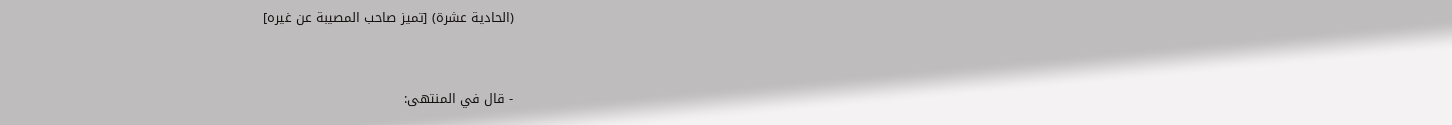(الحادية عشرة) [تميز صاحب المصيبة عن غيره]


- قال في المنتهى: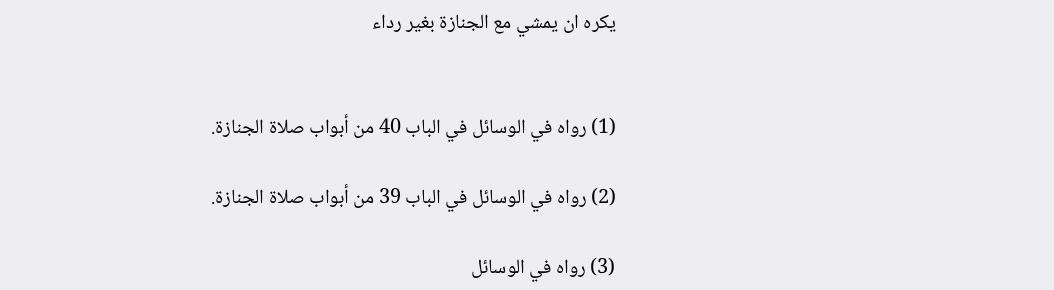يكره ان يمشي مع الجنازة بغير رداء


(1) رواه في الوسائل في الباب 40 من أبواب صلاة الجنازة.

(2) رواه في الوسائل في الباب 39 من أبواب صلاة الجنازة.

(3) رواه في الوسائل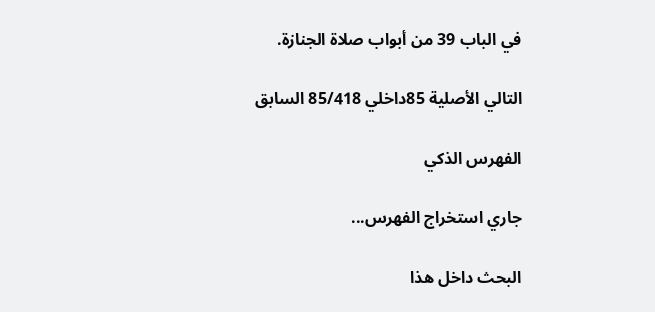في الباب 39 من أبواب صلاة الجنازة.

التالي الأصلية 85داخلي 85/418 السابق

الفهرس الذكي

جاري استخراج الفهرس...

البحث داخل هذا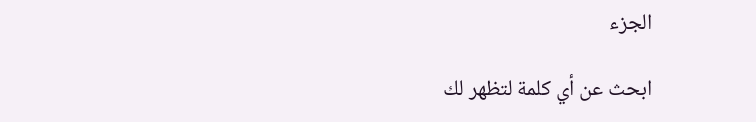الجزء

ابحث عن أي كلمة لتظهر لك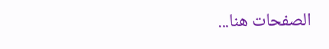الصفحات هنا...